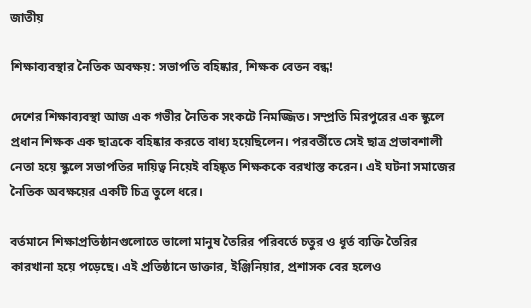জাতীয়

শিক্ষাব্যবস্থার নৈতিক অবক্ষয়: সভাপতি বহিষ্কার, শিক্ষক বেতন বন্ধ!

দেশের শিক্ষাব্যবস্থা আজ এক গভীর নৈতিক সংকটে নিমজ্জিত। সম্প্রতি মিরপুরের এক স্কুলে প্রধান শিক্ষক এক ছাত্রকে বহিষ্কার করতে বাধ্য হয়েছিলেন। পরবর্তীতে সেই ছাত্র প্রভাবশালী নেতা হয়ে স্কুলে সভাপতির দায়িত্ব নিয়েই বহিষ্কৃত শিক্ষককে বরখাস্ত করেন। এই ঘটনা সমাজের নৈতিক অবক্ষয়ের একটি চিত্র তুলে ধরে।

বর্তমানে শিক্ষাপ্রতিষ্ঠানগুলোতে ভালো মানুষ তৈরির পরিবর্তে চতুর ও ধূর্ত ব্যক্তি তৈরির কারখানা হয়ে পড়েছে। এই প্রতিষ্ঠানে ডাক্তার, ইঞ্জিনিয়ার, প্রশাসক বের হলেও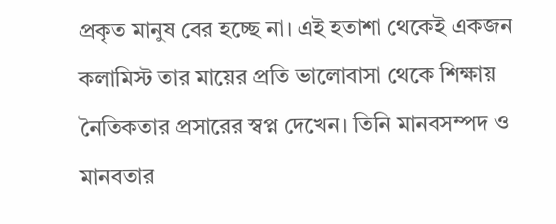প্রকৃত মানুষ বের হচ্ছে না। এই হতাশা থেকেই একজন কলামিস্ট তার মায়ের প্রতি ভালোবাসা থেকে শিক্ষায় নৈতিকতার প্রসারের স্বপ্ন দেখেন। তিনি মানবসম্পদ ও মানবতার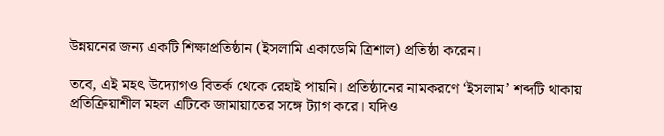উন্নয়নের জন্য একটি শিক্ষাপ্রতিষ্ঠান (ইসলামি একাডেমি ত্রিশাল) প্রতিষ্ঠা করেন।

তবে, এই মহৎ উদ্যোগও বিতর্ক থেকে রেহাই পায়নি। প্রতিষ্ঠানের নামকরণে ‘ইসলাম’ শব্দটি থাকায় প্রতিক্রিয়াশীল মহল এটিকে জামায়াতের সঙ্গে ট্যাগ করে। যদিও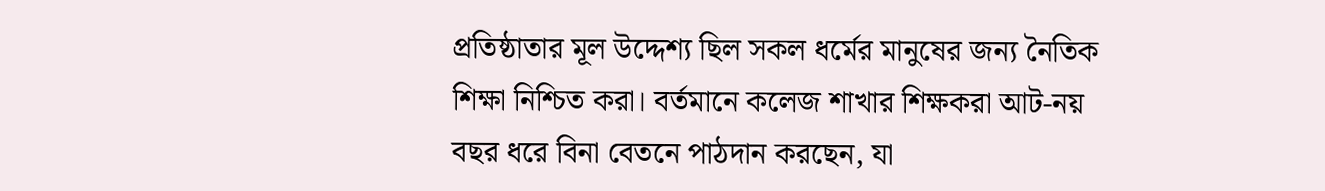প্রতিষ্ঠাতার মূল উদ্দেশ্য ছিল সকল ধর্মের মানুষের জন্য নৈতিক শিক্ষা নিশ্চিত করা। বর্তমানে কলেজ শাখার শিক্ষকরা আট-নয় বছর ধরে বিনা বেতনে পাঠদান করছেন, যা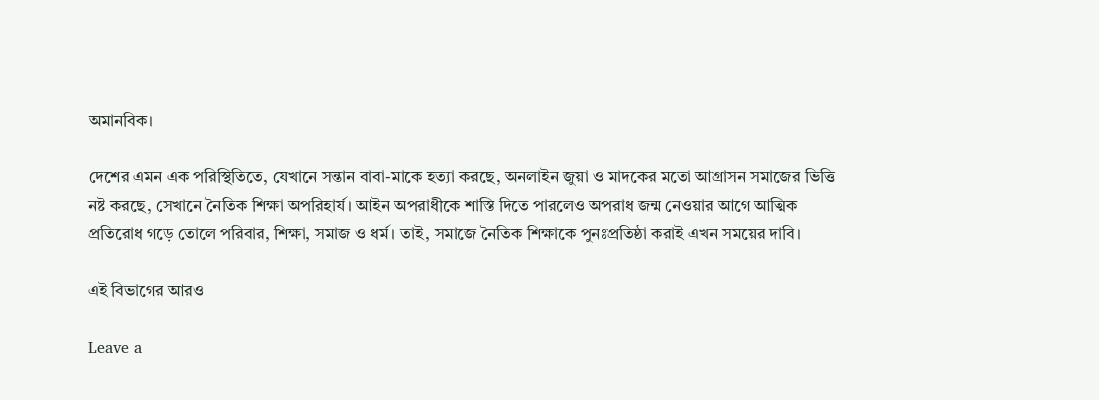অমানবিক।

দেশের এমন এক পরিস্থিতিতে, যেখানে সন্তান বাবা-মাকে হত্যা করছে, অনলাইন জুয়া ও মাদকের মতো আগ্রাসন সমাজের ভিত্তি নষ্ট করছে, সেখানে নৈতিক শিক্ষা অপরিহার্য। আইন অপরাধীকে শাস্তি দিতে পারলেও অপরাধ জন্ম নেওয়ার আগে আত্মিক প্রতিরোধ গড়ে তোলে পরিবার, শিক্ষা, সমাজ ও ধর্ম। তাই, সমাজে নৈতিক শিক্ষাকে পুনঃপ্রতিষ্ঠা করাই এখন সময়ের দাবি।

এই বিভাগের আরও

Leave a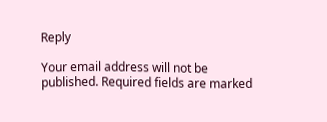Reply

Your email address will not be published. Required fields are marked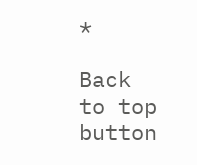*

Back to top button